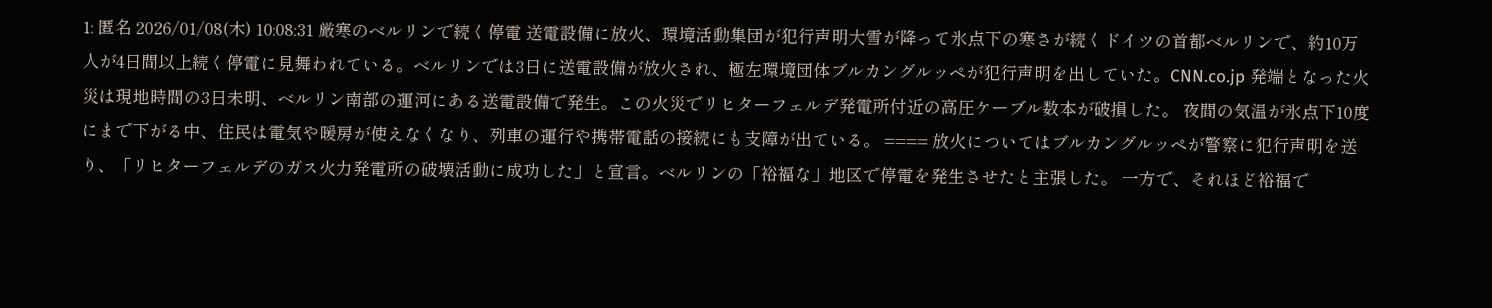1: 匿名 2026/01/08(木) 10:08:31 厳寒のベルリンで続く停電 送電設備に放火、環境活動集団が犯行声明大雪が降って氷点下の寒さが続くドイツの首都ベルリンで、約10万人が4日間以上続く停電に見舞われている。ベルリンでは3日に送電設備が放火され、極左環境団体ブルカングルッペが犯行声明を出していた。CNN.co.jp 発端となった火災は現地時間の3日未明、ベルリン南部の運河にある送電設備で発生。この火災でリヒターフェルデ発電所付近の高圧ケーブル数本が破損した。 夜間の気温が氷点下10度にまで下がる中、住民は電気や暖房が使えなくなり、列車の運行や携帯電話の接続にも支障が出ている。 ==== 放火についてはブルカングルッペが警察に犯行声明を送り、「リヒターフェルデのガス火力発電所の破壊活動に成功した」と宣言。ベルリンの「裕福な」地区で停電を発生させたと主張した。 一方で、それほど裕福で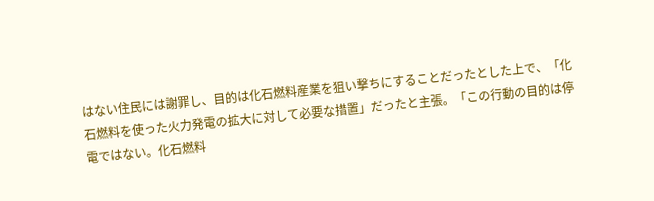はない住民には謝罪し、目的は化石燃料産業を狙い撃ちにすることだったとした上で、「化石燃料を使った火力発電の拡大に対して必要な措置」だったと主張。「この行動の目的は停電ではない。化石燃料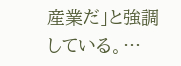産業だ」と強調している。…